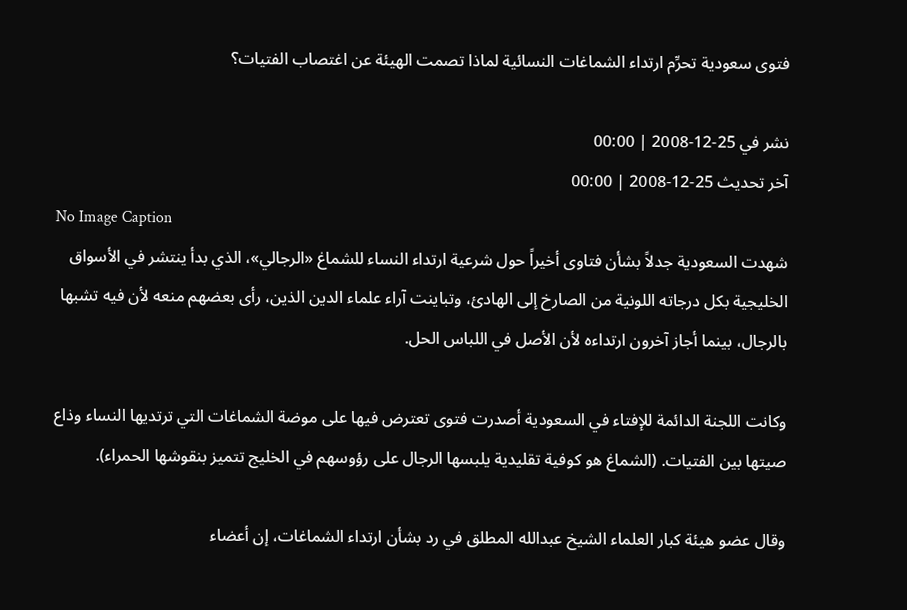فتوى سعودية تحرِّم ارتداء الشماغات النسائية لماذا تصمت الهيئة عن اغتصاب الفتيات؟

نشر في 25-12-2008 | 00:00
آخر تحديث 25-12-2008 | 00:00
No Image Caption
شهدت السعودية جدلاً بشأن فتاوى أخيراً حول شرعية ارتداء النساء للشماغ «الرجالي»، الذي بدأ ينتشر في الأسواق الخليجية بكل درجاته اللونية من الصارخ إلى الهادئ، وتباينت آراء علماء الدين الذين، رأى بعضهم منعه لأن فيه تشبها بالرجال، بينما أجاز آخرون ارتداءه لأن الأصل في اللباس الحل.

وكانت اللجنة الدائمة للإفتاء في السعودية أصدرت فتوى تعترض فيها على موضة الشماغات التي ترتديها النساء وذاع صيتها بين الفتيات. (الشماغ هو كوفية تقليدية يلبسها الرجال على رؤوسهم في الخليج تتميز بنقوشها الحمراء).

وقال عضو هيئة كبار العلماء الشيخ عبدالله المطلق في رد بشأن ارتداء الشماغات، إن أعضاء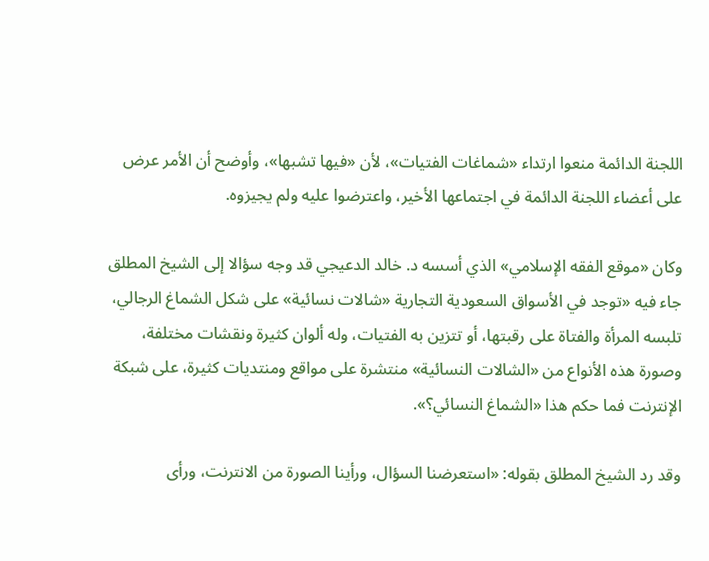اللجنة الدائمة منعوا ارتداء «شماغات الفتيات»، لأن «فيها تشبها»، وأوضح أن الأمر عرض على أعضاء اللجنة الدائمة في اجتماعها الأخير، واعترضوا عليه ولم يجيزوه.

وكان «موقع الفقه الإسلامي» الذي أسسه د. خالد الدعيجي قد وجه سؤالا إلى الشيخ المطلق جاء فيه «توجد في الأسواق السعودية التجارية «شالات نسائية» على شكل الشماغ الرجالي، تلبسه المرأة والفتاة على رقبتها، أو تتزين به الفتيات، وله ألوان كثيرة ونقشات مختلفة، وصورة هذه الأنواع من «الشالات النسائية» منتشرة على مواقع ومنتديات كثيرة، على شبكة الإنترنت فما حكم هذا «الشماغ النسائي؟».

وقد رد الشيخ المطلق بقوله: «استعرضنا السؤال، ورأينا الصورة من الانترنت، ورأى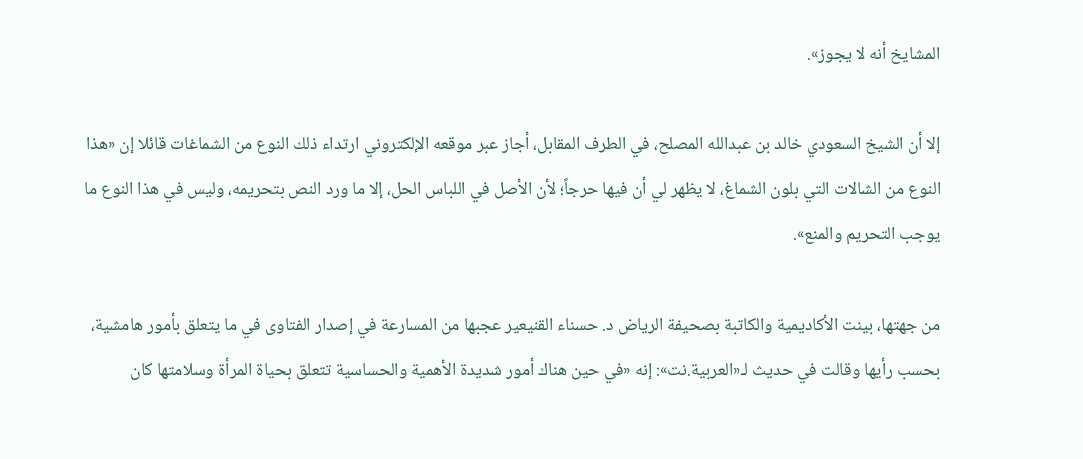المشايخ أنه لا يجوز».

إلا أن الشيخ السعودي خالد بن عبدالله المصلح، في الطرف المقابل، أجاز عبر موقعه الإلكتروني ارتداء ذلك النوع من الشماغات قائلا إن «هذا النوع من الشالات التي بلون الشماغ، لا يظهر لي أن فيها حرجاً؛ لأن الأصل في اللباس الحل، إلا ما ورد النص بتحريمه، وليس في هذا النوع ما يوجب التحريم والمنع».

من جهتها، بينت الأكاديمية والكاتبة بصحيفة الرياض د. حسناء القنيعير عجبها من المسارعة في إصدار الفتاوى في ما يتعلق بأمور هامشية، بحسب رأيها وقالت في حديث لـ«العربية.نت»: إنه «في حين هناك أمور شديدة الأهمية والحساسية تتعلق بحياة المرأة وسلامتها كان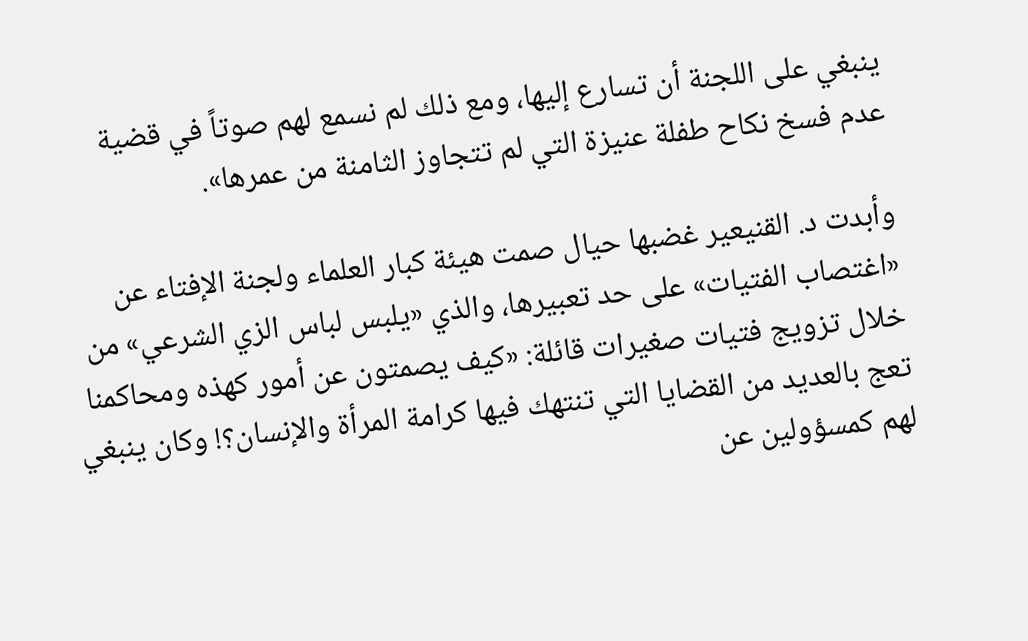ينبغي على اللجنة أن تسارع إليها، ومع ذلك لم نسمع لهم صوتاً في قضية عدم فسخ نكاح طفلة عنيزة التي لم تتجاوز الثامنة من عمرها».

وأبدت د. القنيعير غضبها حيال صمت هيئة كبار العلماء ولجنة الإفتاء عن «اغتصاب الفتيات» على حد تعبيرها، والذي «يلبس لباس الزي الشرعي» من خلال تزويج فتيات صغيرات قائلة: «كيف يصمتون عن أمور كهذه ومحاكمنا تعج بالعديد من القضايا التي تنتهك فيها كرامة المرأة والإنسان؟! وكان ينبغي لهم كمسؤولين عن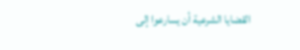القضايا الشرعية أن يسارعوا إلى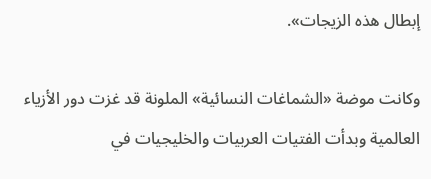إبطال هذه الزيجات».

وكانت موضة «الشماغات النسائية» الملونة قد غزت دور الأزياء العالمية وبدأت الفتيات العربيات والخليجيات في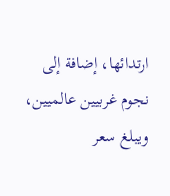ارتدائها، إضافة إلى نجوم غربيين عالميين، ويبلغ سعر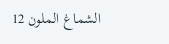الشماغ الملون 12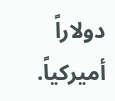دولاراً أميركياً.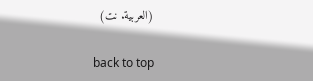(العربية. نت)

back to top